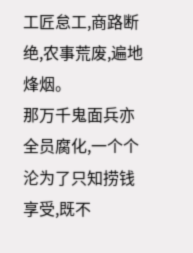工匠怠工,商路断绝,农事荒废,遍地烽烟。
那万千鬼面兵亦全员腐化,一个个沦为了只知捞钱享受,既不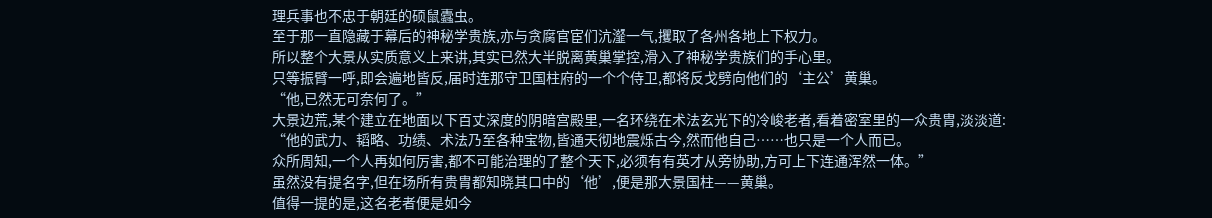理兵事也不忠于朝廷的硕鼠蠹虫。
至于那一直隐藏于幕后的神秘学贵族,亦与贪腐官宦们沆瀣一气,攫取了各州各地上下权力。
所以整个大景从实质意义上来讲,其实已然大半脱离黄巢掌控,滑入了神秘学贵族们的手心里。
只等振臂一呼,即会遍地皆反,届时连那守卫国柱府的一个个侍卫,都将反戈劈向他们的‘主公’黄巢。
“他,已然无可奈何了。”
大景边荒,某个建立在地面以下百丈深度的阴暗宫殿里,一名环绕在术法玄光下的冷峻老者,看着密室里的一众贵胄,淡淡道:
“他的武力、韬略、功绩、术法乃至各种宝物,皆通天彻地震烁古今,然而他自己……也只是一个人而已。
众所周知,一个人再如何厉害,都不可能治理的了整个天下,必须有有英才从旁协助,方可上下连通浑然一体。”
虽然没有提名字,但在场所有贵胄都知晓其口中的‘他’,便是那大景国柱——黄巢。
值得一提的是,这名老者便是如今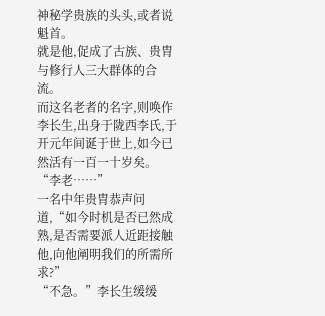神秘学贵族的头头,或者说魁首。
就是他,促成了古族、贵胄与修行人三大群体的合流。
而这名老者的名字,则唤作李长生,出身于陇西李氏,于开元年间诞于世上,如今已然活有一百一十岁矣。
“李老……”
一名中年贵胄恭声问道,“如今时机是否已然成熟,是否需要派人近距接触他,向他阐明我们的所需所求?”
“不急。”李长生缓缓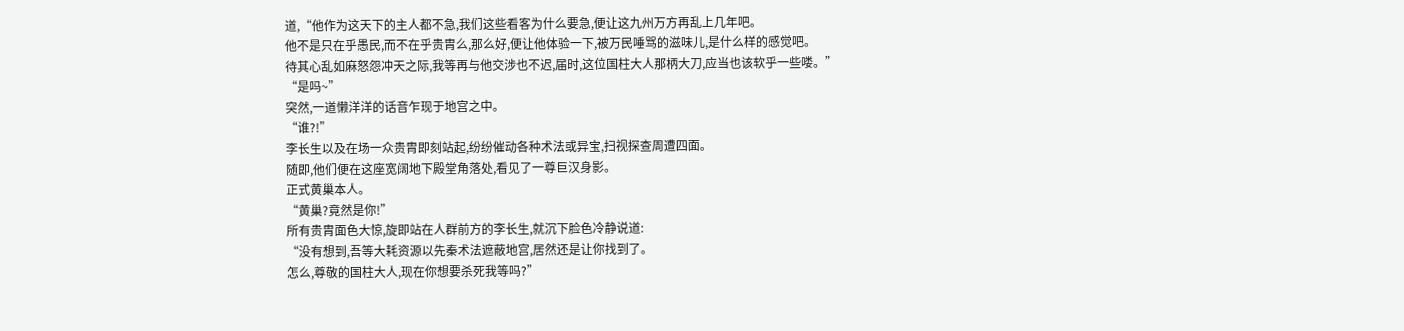道,“他作为这天下的主人都不急,我们这些看客为什么要急,便让这九州万方再乱上几年吧。
他不是只在乎愚民,而不在乎贵胄么,那么好,便让他体验一下,被万民唾骂的滋味儿,是什么样的感觉吧。
待其心乱如麻怒怨冲天之际,我等再与他交涉也不迟,届时,这位国柱大人那柄大刀,应当也该软乎一些喽。”
“是吗~”
突然,一道懒洋洋的话音乍现于地宫之中。
“谁?!”
李长生以及在场一众贵胄即刻站起,纷纷催动各种术法或异宝,扫视探查周遭四面。
随即,他们便在这座宽阔地下殿堂角落处,看见了一尊巨汉身影。
正式黄巢本人。
“黄巢?竟然是你!”
所有贵胄面色大惊,旋即站在人群前方的李长生,就沉下脸色冷静说道:
“没有想到,吾等大耗资源以先秦术法遮蔽地宫,居然还是让你找到了。
怎么,尊敬的国柱大人,现在你想要杀死我等吗?”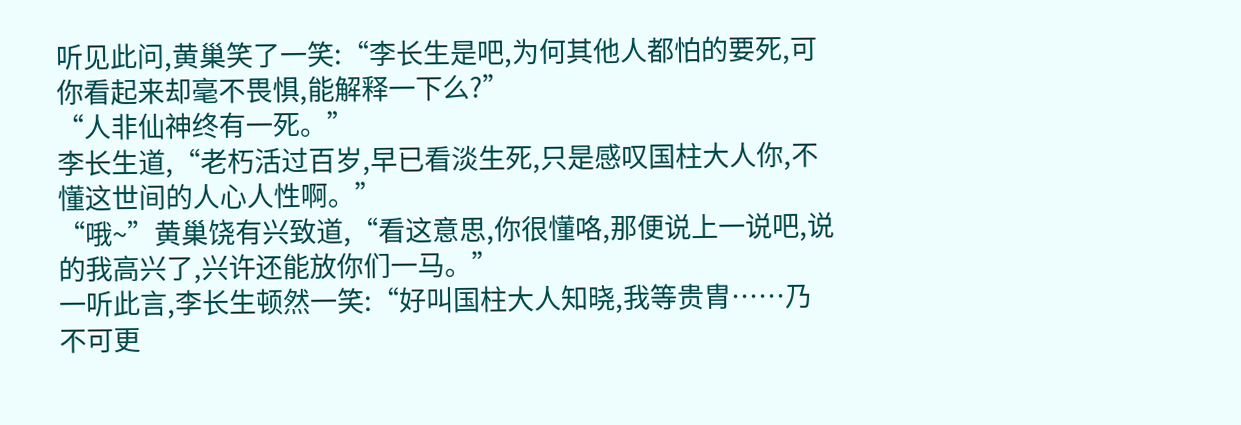听见此问,黄巢笑了一笑:“李长生是吧,为何其他人都怕的要死,可你看起来却毫不畏惧,能解释一下么?”
“人非仙神终有一死。”
李长生道,“老朽活过百岁,早已看淡生死,只是感叹国柱大人你,不懂这世间的人心人性啊。”
“哦~”黄巢饶有兴致道,“看这意思,你很懂咯,那便说上一说吧,说的我高兴了,兴许还能放你们一马。”
一听此言,李长生顿然一笑:“好叫国柱大人知晓,我等贵胄……乃不可更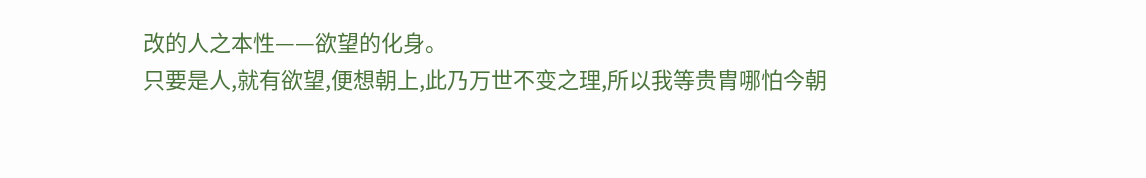改的人之本性——欲望的化身。
只要是人,就有欲望,便想朝上,此乃万世不变之理,所以我等贵胄哪怕今朝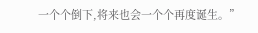一个个倒下,将来也会一个个再度诞生。”